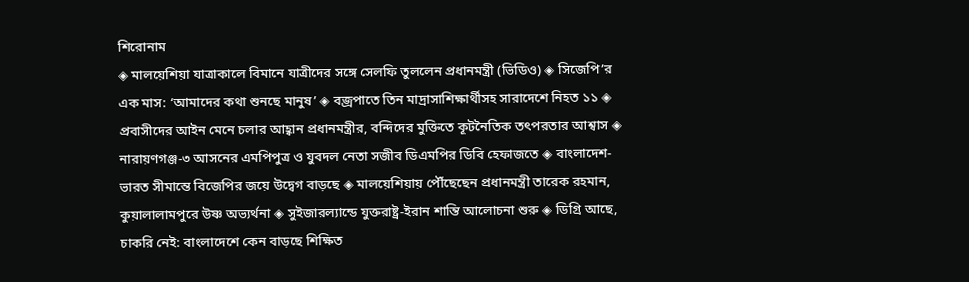শিরোনাম
◈ মালয়েশিয়া যাত্রাকালে বিমানে যাত্রীদের সঙ্গে সেলফি তুললেন প্রধানমন্ত্রী (ভিডিও) ◈ সিজেপি’র এক মাস: ‘আমাদের কথা শুনছে মানুষ’ ◈ বজ্রপাতে তিন মাদ্রাসাশিক্ষার্থীসহ সারাদেশে নিহত ১১ ◈ প্রবাসীদের আইন মেনে চলার আহ্বান প্রধানমন্ত্রীর, বন্দিদের মুক্তিতে কূটনৈতিক তৎপরতার আশ্বাস ◈ নারায়ণগঞ্জ-৩ আসনের এমপিপুত্র ও যুবদল নেতা সজীব ডিএমপির ডিবি হেফাজতে ◈ বাংলাদেশ-ভারত সীমান্তে বিজেপির জয়ে উদ্বেগ বাড়ছে ◈ মালয়েশিয়ায় পৌঁছেছেন প্রধানমন্ত্রী তারেক রহমান, কুয়ালালামপুরে উষ্ণ অভ্যর্থনা ◈ সুইজারল্যান্ডে যুক্তরাষ্ট্র-ইরান শান্তি আলোচনা শুরু ◈ ডিগ্রি আছে, চাকরি নেই: বাংলাদেশে কেন বাড়ছে শিক্ষিত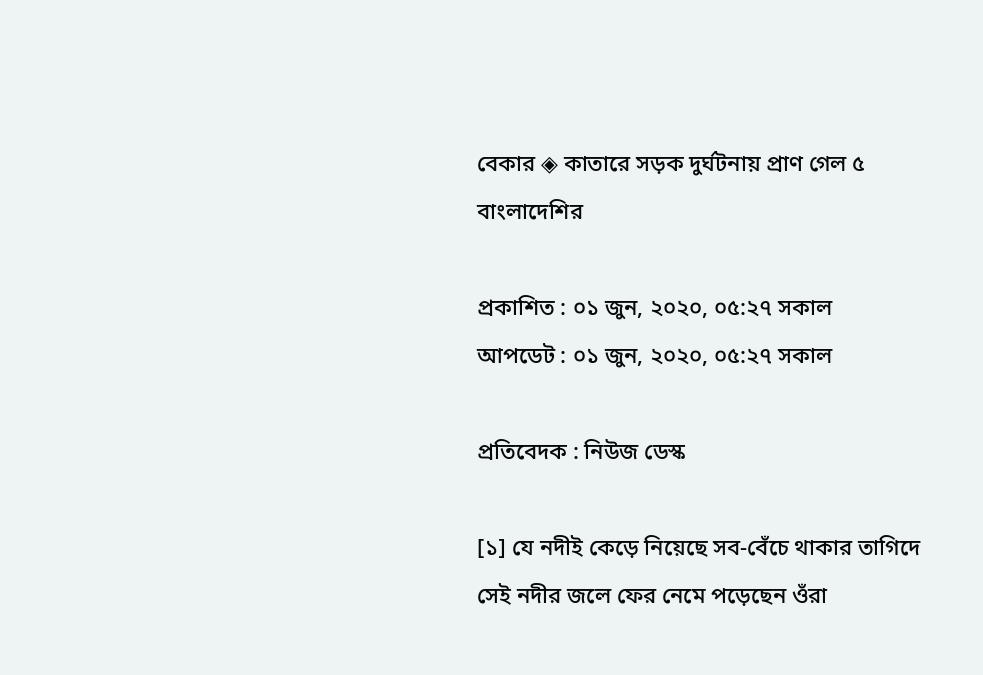বেকার ◈ কাতারে সড়ক দুর্ঘটনায় প্রাণ গেল ৫ বাংলাদেশির

প্রকাশিত : ০১ জুন, ২০২০, ০৫:২৭ সকাল
আপডেট : ০১ জুন, ২০২০, ০৫:২৭ সকাল

প্রতিবেদক : নিউজ ডেস্ক

[১] যে নদীই কেড়ে নিয়েছে সব-বেঁচে থাকার তাগিদে সেই নদীর জলে ফের নেমে পড়েছেন ওঁরা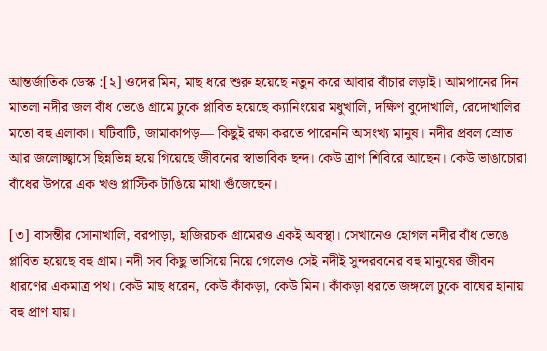আন্তর্জাতিক ডেস্ক :[২] ওদের মিন, মাছ ধরে শুরু হয়েছে নতুন করে আবার বাঁচার লড়াই। আমপানের দিন মাতলা নদীর জল বাঁধ ভেঙে গ্রামে ঢুকে প্লাবিত হয়েছে ক্যানিংয়ের মধুখালি, দক্ষিণ বুদোখালি, রেদোখালির মতো বহু এলাকা। ঘটিবাটি, জামাকাপড়— কিছুই রক্ষা করতে পারেননি অসংখ্য মানুষ। নদীর প্রবল স্রোত আর জলোচ্ছ্বাসে ছিন্নভিন্ন হয়ে গিয়েছে জীবনের স্বাভাবিক ছন্দ। কেউ ত্রাণ শিবিরে আছেন। কেউ ভাঙাচোরা বাঁধের উপরে এক খণ্ড প্লাস্টিক টাঙিয়ে মাথা গুঁজেছেন।

[৩] বাসন্তীর সোনাখালি, বরপাড়া, হাজিরচক গ্রামেরও একই অবস্থা। সেখানেও হোগল নদীর বাঁধ ভেঙে প্লাবিত হয়েছে বহু গ্রাম। নদী সব কিছু ভাসিয়ে নিয়ে গেলেও সেই নদীই সুন্দরবনের বহু মানুষের জীবন ধারণের একমাত্র পথ। কেউ মাছ ধরেন, কেউ কাঁকড়া, কেউ মিন। কাঁকড়া ধরতে জঙ্গলে ঢুকে বাঘের হানায় বহু প্রাণ যায়।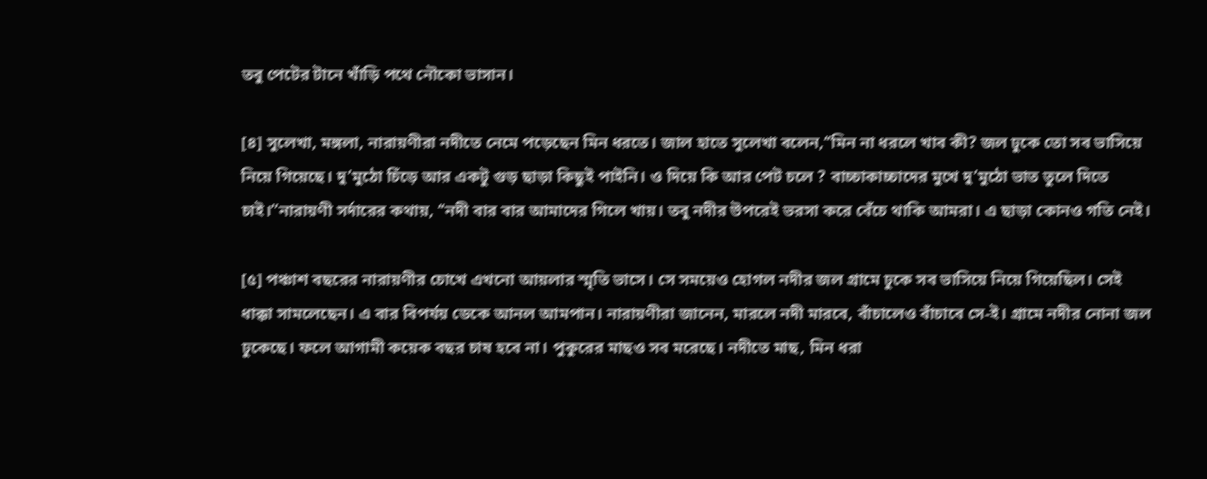তবু পেটের টানে খাঁড়ি পথে নৌকো ভাসান।

[৪] সুলেখা, মঙ্গলা, নারায়ণীরা নদীতে নেমে পড়েছেন মিন ধরতে। জাল হাতে সুলেখা বলেন,‘‘মিন না ধরলে খাব কী? জল ঢুকে তো সব ভাসিয়ে নিয়ে গিয়েছে। দু’মুঠো চিঁড়ে আর একটু গুড় ছাড়া কিছুই পাইনি। ও দিয়ে কি আর পেট চলে ? বাচ্চাকাচ্চাদের মুখে দু’মুঠো ভাত তুলে দিতে চাই।”নারায়ণী সর্দারের কথায়, ‘‘নদী বার বার আমাদের গিলে খায়। তবু নদীর উপরেই ভরসা করে বেঁচে থাকি আমরা। এ ছাড়া কোনও গতি নেই।

[৫] পঞ্চাশ বছরের নারায়ণীর চোখে এখনো আয়লার স্মৃতি ভাসে। সে সময়েও হোগল নদীর জল গ্রামে ঢুকে সব ভাসিয়ে নিয়ে গিয়েছিল। সেই ধাক্কা সামলেছেন। এ বার বিপর্যয় ডেকে আনল আমপান। নারায়ণীরা জানেন, মারলে নদী মারবে, বাঁচালেও বাঁচাবে সে-ই। গ্রামে নদীর নোনা জল ঢুকেছে। ফলে আগামী কয়েক বছর চাষ হবে না। পুকুরের মাছও সব মরেছে। নদীতে মাছ, মিন ধরা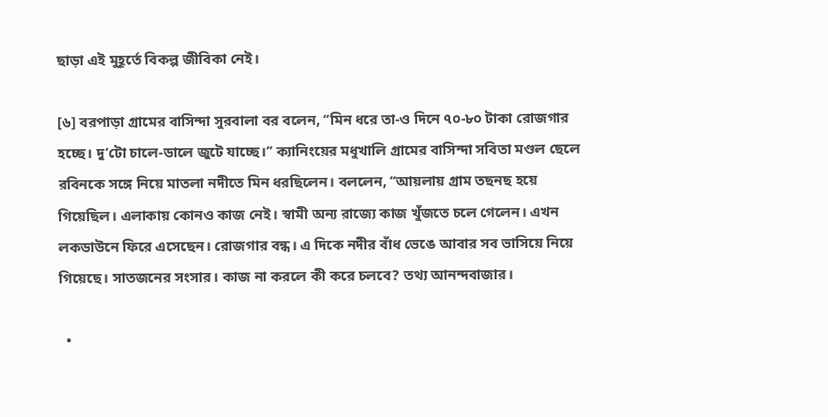ছাড়া এই মুহূর্তে বিকল্প জীবিকা নেই।

[৬] বরপাড়া গ্রামের বাসিন্দা সুরবালা বর বলেন, ‘‘মিন ধরে তা-ও দিনে ৭০-৮০ টাকা রোজগার হচ্ছে। দু’টো চালে-ডালে জুটে যাচ্ছে।’’ ক্যানিংয়ের মধুখালি গ্রামের বাসিন্দা সবিতা মণ্ডল ছেলে রবিনকে সঙ্গে নিয়ে মাতলা নদীতে মিন ধরছিলেন। বললেন, ‘‘আয়লায় গ্রাম তছনছ হয়ে গিয়েছিল। এলাকায় কোনও কাজ নেই। স্বামী অন্য রাজ্যে কাজ খুঁজতে চলে গেলেন। এখন লকডাউনে ফিরে এসেছেন। রোজগার বন্ধ। এ দিকে নদীর বাঁধ ভেঙে আবার সব ভাসিয়ে নিয়ে গিয়েছে। সাতজনের সংসার। কাজ না করলে কী করে চলবে? তথ্য আনন্দবাজার।

  •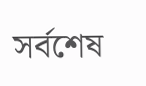সর্বশেষ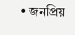• জনপ্রিয়